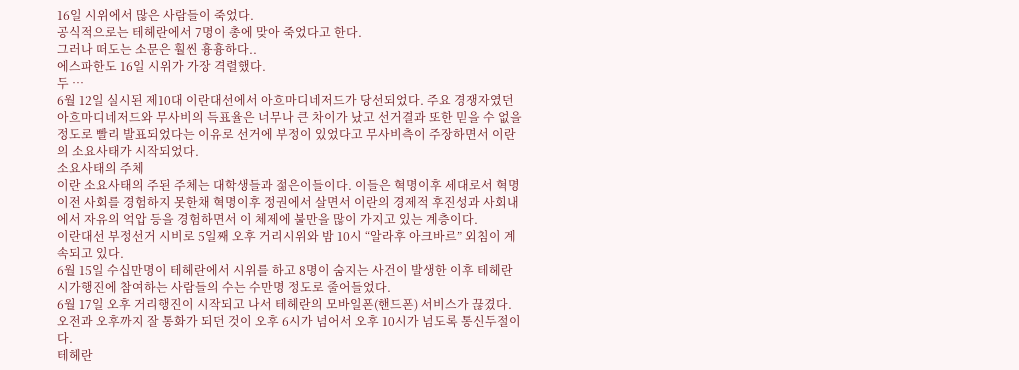16일 시위에서 많은 사람들이 죽었다.
공식적으로는 테헤란에서 7명이 총에 맞아 죽었다고 한다.
그러나 떠도는 소문은 훨씬 흉흉하다..
에스파한도 16일 시위가 가장 격렬했다.
두 …
6월 12일 실시된 제10대 이란대선에서 아흐마디네저드가 당선되었다. 주요 경쟁자였던 아흐마디네저드와 무사비의 득표율은 너무나 큰 차이가 났고 선거결과 또한 믿을 수 없을 정도로 빨리 발표되었다는 이유로 선거에 부정이 있었다고 무사비측이 주장하면서 이란의 소요사태가 시작되었다.
소요사태의 주체
이란 소요사태의 주된 주체는 대학생들과 젊은이들이다. 이들은 혁명이후 세대로서 혁명이전 사회를 경험하지 못한채 혁명이후 정권에서 살면서 이란의 경제적 후진성과 사회내에서 자유의 억압 등을 경험하면서 이 체제에 불만을 많이 가지고 있는 계층이다.
이란대선 부정선거 시비로 5일째 오후 거리시위와 밤 10시 “알라후 아크바르” 외침이 계속되고 있다.
6월 15일 수십만명이 테헤란에서 시위를 하고 8명이 숨지는 사건이 발생한 이후 테헤란 시가행진에 참여하는 사람들의 수는 수만명 정도로 줄어들었다.
6월 17일 오후 거리행진이 시작되고 나서 테헤란의 모바일폰(핸드폰) 서비스가 끊겼다. 오전과 오후까지 잘 통화가 되던 것이 오후 6시가 넘어서 오후 10시가 넘도록 통신두절이다.
테헤란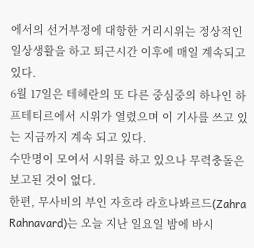에서의 선거부정에 대항한 거리시위는 정상적인 일상생활을 하고 퇴근시간 이후에 매일 계속되고 있다.
6월 17일은 테헤란의 또 다른 중심중의 하나인 하프테티르에서 시위가 열렸으며 이 기사를 쓰고 있는 지금까지 계속 되고 있다.
수만명이 모여서 시위를 하고 있으나 무력충돌은 보고된 것이 없다.
한편, 무사비의 부인 자흐라 라흐나봐르드(Zahra Rahnavard)는 오늘 지난 일요일 밤에 바시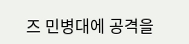즈 민병대에 공격을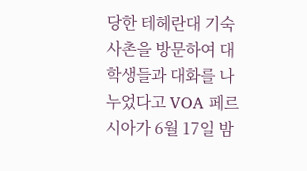당한 테헤란대 기숙사촌을 방문하여 대학생들과 대화를 나누었다고 VOA 페르시아가 6월 17일 밤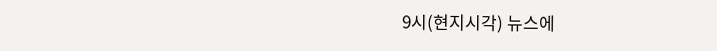9시(현지시각) 뉴스에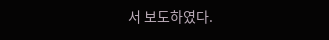서 보도하였다.